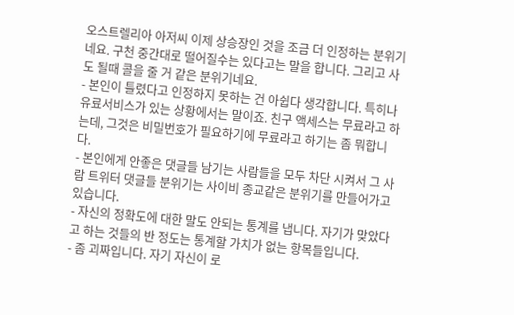오스트렐리아 아저씨 이제 상승장인 것을 조금 더 인정하는 분위기네요. 구천 중간대로 떨어질수는 있다고는 말을 합니다. 그리고 사도 될때 콜을 줄 거 같은 분위기네요.
- 본인이 틀렸다고 인정하지 못하는 건 아쉽다 생각합니다. 특히나 유료서비스가 있는 상황에서는 말이죠. 친구 액세스는 무료라고 하는데, 그것은 비밀번호가 필요하기에 무료라고 하기는 좀 뭐합니다.
- 본인에게 안좋은 댓글들 남기는 사람들을 모두 차단 시켜서 그 사람 트위터 댓글들 분위기는 사이비 종교같은 분위기를 만들어가고 있습니다.
- 자신의 정확도에 대한 말도 안되는 통계를 냅니다. 자기가 맞았다고 하는 것들의 반 정도는 통계할 가치가 없는 항목들입니다.
- 좀 괴짜입니다. 자기 자신이 로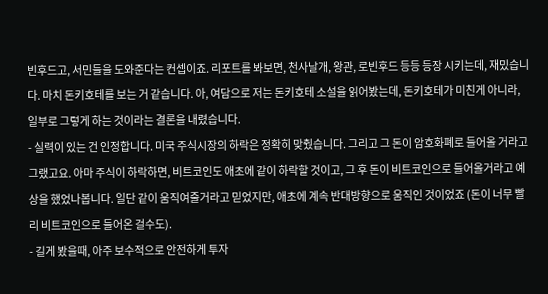빈후드고, 서민들을 도와준다는 컨셉이죠. 리포트를 봐보면, 천사날개, 왕관, 로빈후드 등등 등장 시키는데, 재밌습니다. 마치 돈키호테를 보는 거 같습니다. 아, 여담으로 저는 돈키호테 소설을 읽어봤는데, 돈키호테가 미친게 아니라, 일부로 그렇게 하는 것이라는 결론을 내렸습니다.
- 실력이 있는 건 인정합니다. 미국 주식시장의 하락은 정확히 맞췄습니다. 그리고 그 돈이 암호화폐로 들어올 거라고 그랬고요. 아마 주식이 하락하면, 비트코인도 애초에 같이 하락할 것이고, 그 후 돈이 비트코인으로 들어올거라고 예상을 했었나봅니다. 일단 같이 움직여줄거라고 믿었지만, 애초에 계속 반대방향으로 움직인 것이었죠 (돈이 너무 빨리 비트코인으로 들어온 걸수도).
- 길게 봤을때, 아주 보수적으로 안전하게 투자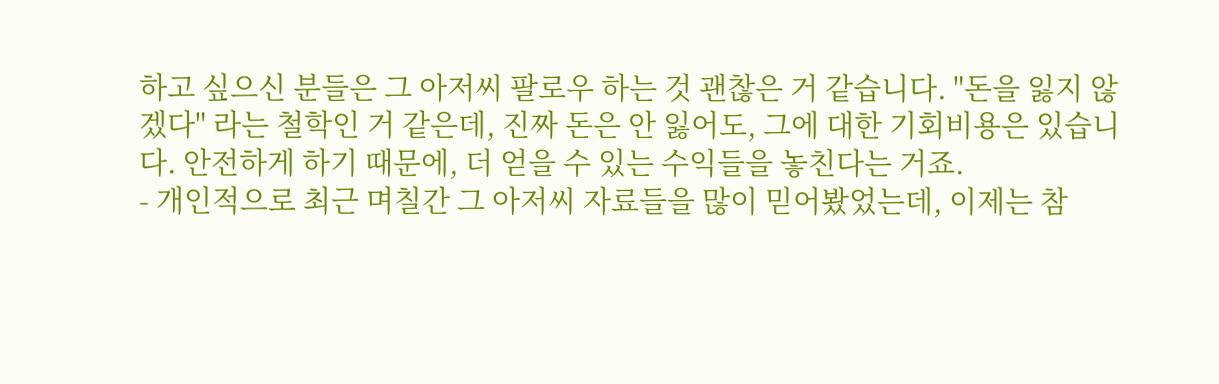하고 싶으신 분들은 그 아저씨 팔로우 하는 것 괜찮은 거 같습니다. "돈을 잃지 않겠다" 라는 철학인 거 같은데, 진짜 돈은 안 잃어도, 그에 대한 기회비용은 있습니다. 안전하게 하기 때문에, 더 얻을 수 있는 수익들을 놓친다는 거죠.
- 개인적으로 최근 며칠간 그 아저씨 자료들을 많이 믿어봤었는데, 이제는 참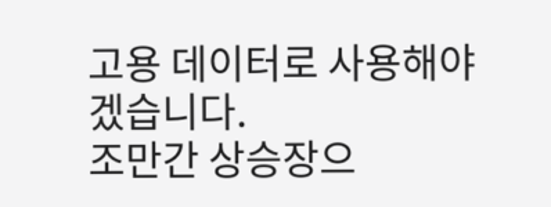고용 데이터로 사용해야겠습니다.
조만간 상승장으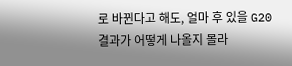로 바뀐다고 해도, 얼마 후 있을 G20 결과가 어떻게 나올지 몰라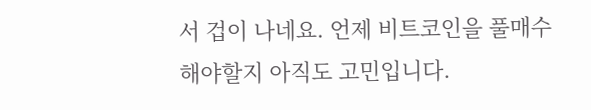서 겁이 나네요. 언제 비트코인을 풀매수 해야할지 아직도 고민입니다.